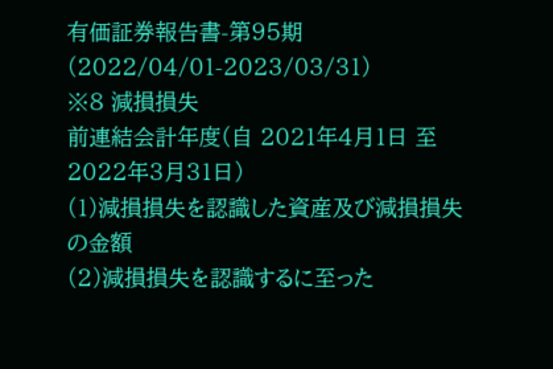有価証券報告書-第95期(2022/04/01-2023/03/31)
※8 減損損失
前連結会計年度(自 2021年4月1日 至 2022年3月31日)
(1)減損損失を認識した資産及び減損損失の金額
(2)減損損失を認識するに至った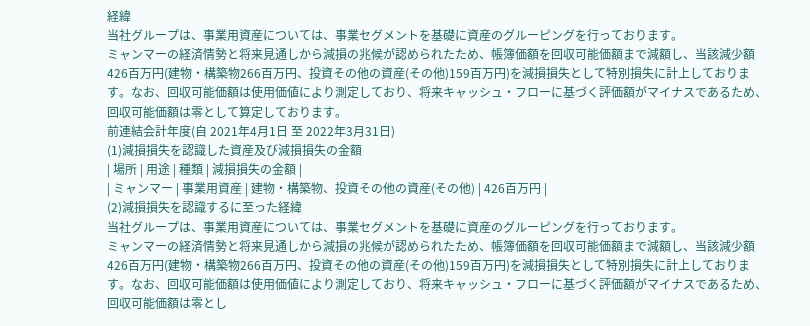経緯
当社グループは、事業用資産については、事業セグメントを基礎に資産のグルーピングを行っております。
ミャンマーの経済情勢と将来見通しから減損の兆候が認められたため、帳簿価額を回収可能価額まで減額し、当該減少額426百万円(建物・構築物266百万円、投資その他の資産(その他)159百万円)を減損損失として特別損失に計上しております。なお、回収可能価額は使用価値により測定しており、将来キャッシュ・フローに基づく評価額がマイナスであるため、回収可能価額は零として算定しております。
前連結会計年度(自 2021年4月1日 至 2022年3月31日)
(1)減損損失を認識した資産及び減損損失の金額
| 場所 | 用途 | 種類 | 減損損失の金額 |
| ミャンマー | 事業用資産 | 建物・構築物、投資その他の資産(その他) | 426百万円 |
(2)減損損失を認識するに至った経緯
当社グループは、事業用資産については、事業セグメントを基礎に資産のグルーピングを行っております。
ミャンマーの経済情勢と将来見通しから減損の兆候が認められたため、帳簿価額を回収可能価額まで減額し、当該減少額426百万円(建物・構築物266百万円、投資その他の資産(その他)159百万円)を減損損失として特別損失に計上しております。なお、回収可能価額は使用価値により測定しており、将来キャッシュ・フローに基づく評価額がマイナスであるため、回収可能価額は零とし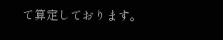て算定しております。